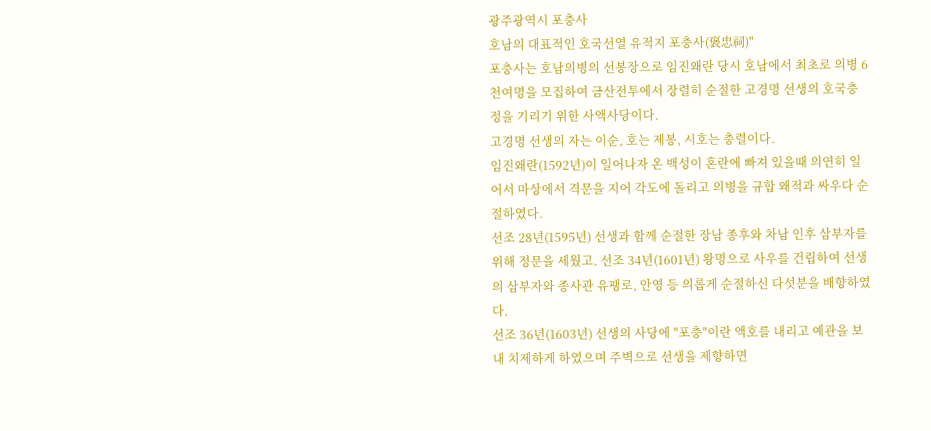광주광역시 포충사
호남의 대표적인 호국선열 유적지 포충사(褒忠祠)"
포충사는 호남의병의 선봉장으로 임진왜란 당시 호남에서 최초로 의병 6천여명을 모집하여 금산전투에서 장렬히 순절한 고경명 선생의 호국충정을 기리기 위한 사액사당이다.
고경명 선생의 자는 이순, 호는 제봉, 시호는 충렬이다.
임진왜란(1592년)이 일어나자 온 백성이 혼란에 빠져 있을때 의연히 일어서 마상에서 격문을 지어 각도에 돌리고 의병을 규합 왜적과 싸우다 순절하였다.
선조 28년(1595년) 선생과 함께 순절한 장남 종후와 차남 인후 삼부자를 위해 정문을 세웠고. 선조 34년(1601년) 왕명으로 사우를 건립하여 선생의 삼부자와 종사관 유팽로, 안영 등 의롭게 순절하신 다섯분을 배향하였다.
선조 36년(1603년) 선생의 사당에 "포충"이란 액호를 내리고 예관을 보내 치제하게 하였으며 주벽으로 선생을 제향하면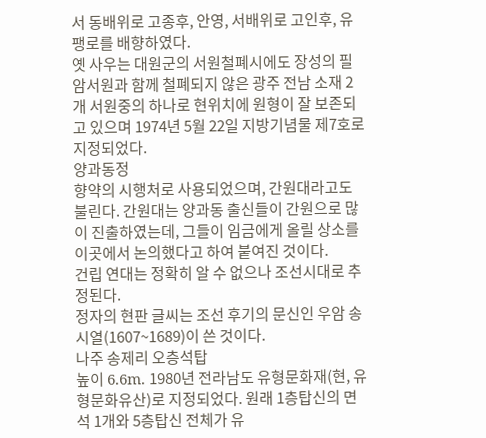서 동배위로 고종후, 안영, 서배위로 고인후, 유팽로를 배향하였다.
옛 사우는 대원군의 서원철폐시에도 장성의 필암서원과 함께 철폐되지 않은 광주 전남 소재 2개 서원중의 하나로 현위치에 원형이 잘 보존되고 있으며 1974년 5월 22일 지방기념물 제7호로 지정되었다.
양과동정
향약의 시행처로 사용되었으며, 간원대라고도 불린다. 간원대는 양과동 출신들이 간원으로 많이 진출하였는데, 그들이 임금에게 올릴 상소를 이곳에서 논의했다고 하여 붙여진 것이다.
건립 연대는 정확히 알 수 없으나 조선시대로 추정된다.
정자의 현판 글씨는 조선 후기의 문신인 우암 송시열(1607~1689)이 쓴 것이다.
나주 송제리 오층석탑
높이 6.6m. 1980년 전라남도 유형문화재(현, 유형문화유산)로 지정되었다. 원래 1층탑신의 면석 1개와 5층탑신 전체가 유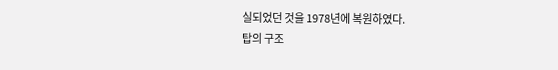실되었던 것을 1978년에 복원하였다.
탑의 구조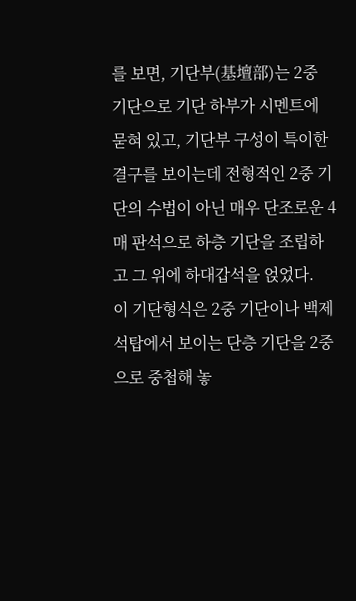를 보면, 기단부(基壇部)는 2중 기단으로 기단 하부가 시멘트에 묻혀 있고, 기단부 구성이 특이한 결구를 보이는데 전형적인 2중 기단의 수법이 아닌 매우 단조로운 4매 판석으로 하층 기단을 조립하고 그 위에 하대갑석을 얹었다.
이 기단형식은 2중 기단이나 백제 석탑에서 보이는 단층 기단을 2중으로 중첩해 놓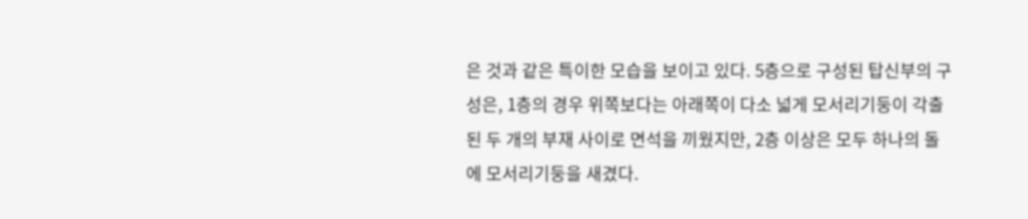은 것과 같은 특이한 모습을 보이고 있다. 5층으로 구성된 탑신부의 구성은, 1층의 경우 위쪽보다는 아래쪽이 다소 넓게 모서리기둥이 각출된 두 개의 부재 사이로 면석을 끼웠지만, 2층 이상은 모두 하나의 돌에 모서리기둥을 새겼다.